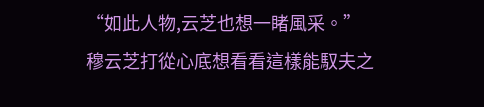“如此人物,云芝也想一睹風采。”
穆云芝打從心底想看看這樣能馭夫之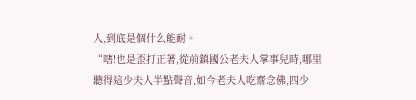人,到底是個什么能耐。
“嗐!也是歪打正著,從前鎮國公老夫人掌事兒時,哪里聽得這少夫人半點聲音,如今老夫人吃齋念佛,四少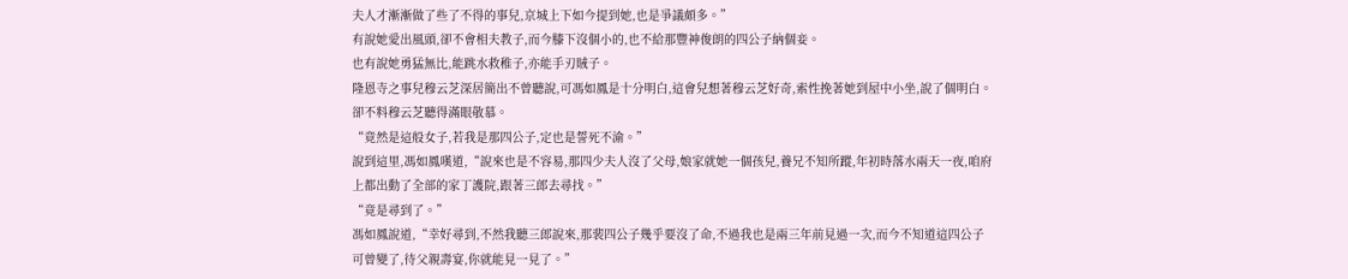夫人才漸漸做了些了不得的事兒,京城上下如今提到她,也是爭議頗多。”
有說她愛出風頭,卻不會相夫教子,而今膝下沒個小的,也不給那豐神俊朗的四公子納個妾。
也有說她勇猛無比,能跳水救稚子,亦能手刃賊子。
隆恩寺之事兒穆云芝深居簡出不曾聽說,可馮如鳳是十分明白,這會兒想著穆云芝好奇,索性挽著她到屋中小坐,說了個明白。
卻不料穆云芝聽得滿眼敬慕。
“竟然是這般女子,若我是那四公子,定也是誓死不渝。”
說到這里,馮如鳳嘆道,“說來也是不容易,那四少夫人沒了父母,娘家就她一個孩兒,養兄不知所蹤,年初時落水兩天一夜,咱府上都出動了全部的家丁護院,跟著三郎去尋找。”
“竟是尋到了。”
馮如鳳說道,“幸好尋到,不然我聽三郎說來,那裴四公子幾乎要沒了命,不過我也是兩三年前見過一次,而今不知道這四公子可曾變了,待父親壽宴,你就能見一見了。”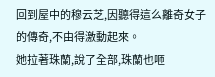回到屋中的穆云芝,因聽得這么離奇女子的傳奇,不由得激動起來。
她拉著珠蘭,說了全部,珠蘭也咂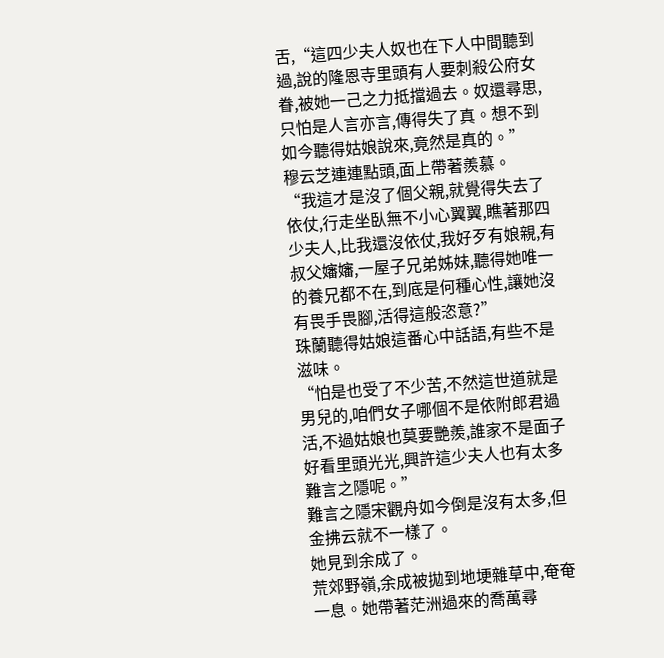舌,“這四少夫人奴也在下人中間聽到過,說的隆恩寺里頭有人要刺殺公府女眷,被她一己之力抵擋過去。奴還尋思,只怕是人言亦言,傳得失了真。想不到如今聽得姑娘說來,竟然是真的。”
穆云芝連連點頭,面上帶著羨慕。
“我這才是沒了個父親,就覺得失去了依仗,行走坐臥無不小心翼翼,瞧著那四少夫人,比我還沒依仗,我好歹有娘親,有叔父嬸嬸,一屋子兄弟姊妹,聽得她唯一的養兄都不在,到底是何種心性,讓她沒有畏手畏腳,活得這般恣意?”
珠蘭聽得姑娘這番心中話語,有些不是滋味。
“怕是也受了不少苦,不然這世道就是男兒的,咱們女子哪個不是依附郎君過活,不過姑娘也莫要艷羨,誰家不是面子好看里頭光光,興許這少夫人也有太多難言之隱呢。”
難言之隱宋觀舟如今倒是沒有太多,但金拂云就不一樣了。
她見到余成了。
荒郊野嶺,余成被拋到地埂雜草中,奄奄一息。她帶著茫洲過來的喬萬尋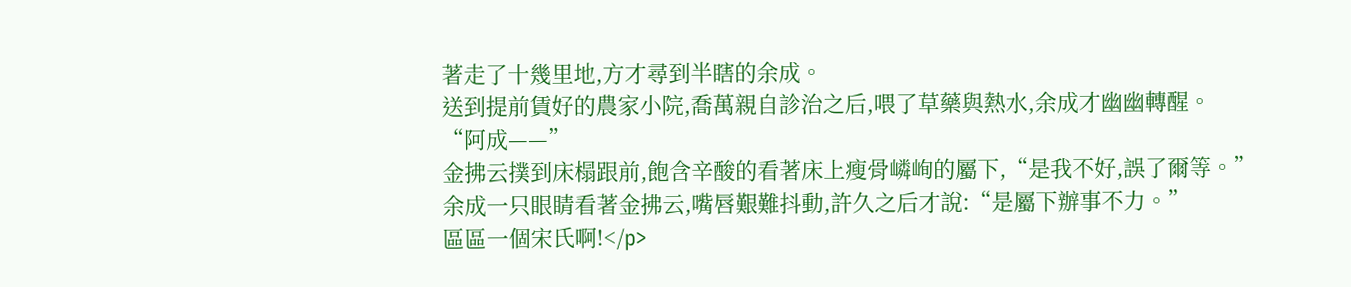著走了十幾里地,方才尋到半瞎的余成。
送到提前賃好的農家小院,喬萬親自診治之后,喂了草藥與熱水,余成才幽幽轉醒。
“阿成——”
金拂云撲到床榻跟前,飽含辛酸的看著床上瘦骨嶙峋的屬下,“是我不好,誤了爾等。”
余成一只眼睛看著金拂云,嘴唇艱難抖動,許久之后才說:“是屬下辦事不力。”
區區一個宋氏啊!</p>